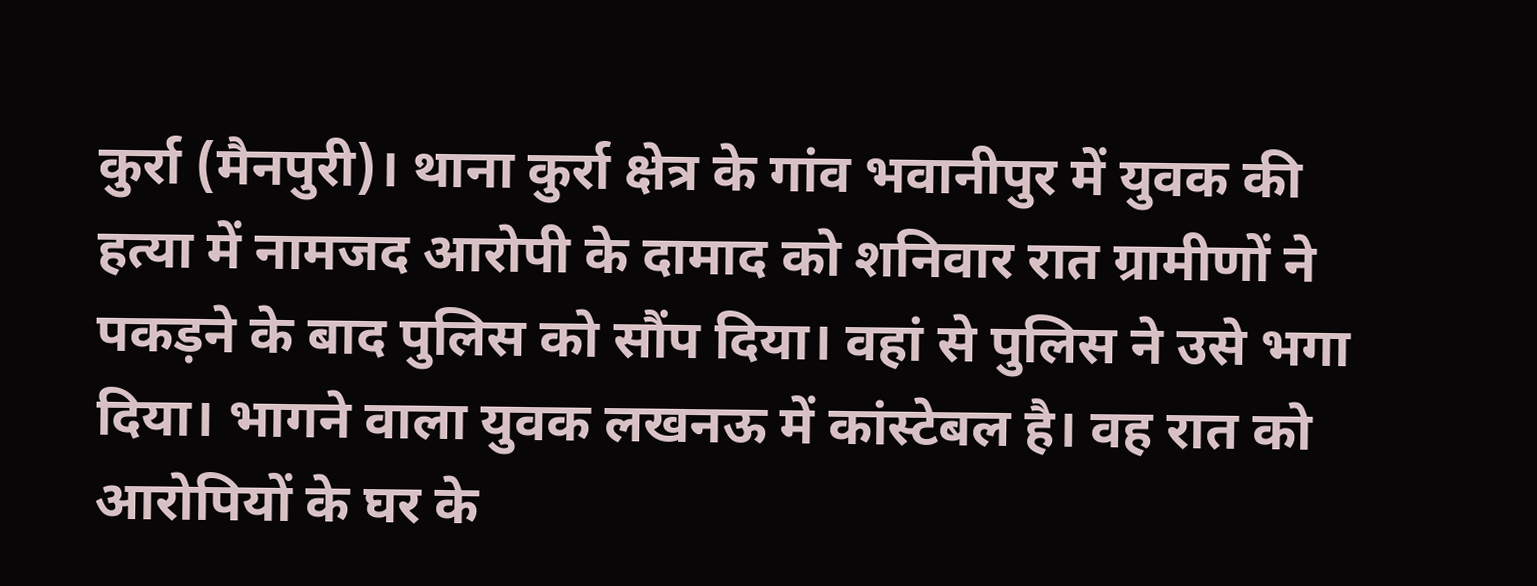कुर्रा (मैनपुरी)। थाना कुर्रा क्षेत्र के गांव भवानीपुर में युवक की हत्या में नामजद आरोपी के दामाद को शनिवार रात ग्रामीणों ने पकड़ने के बाद पुलिस को सौंप दिया। वहां से पुलिस ने उसे भगा दिया। भागने वाला युवक लखनऊ में कांस्टेबल है। वह रात को आरोपियों के घर के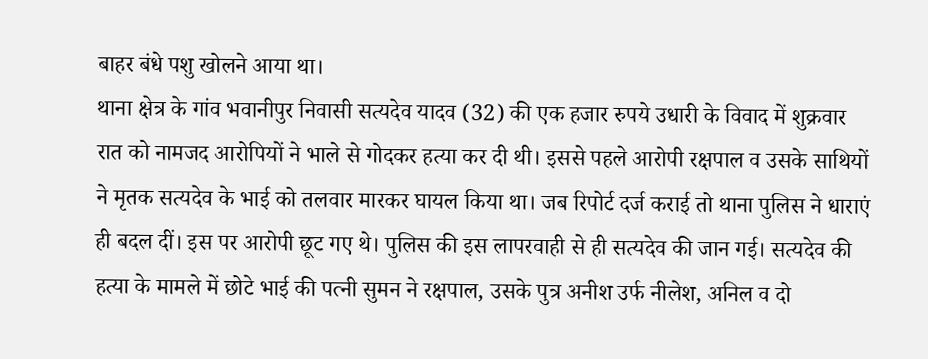बाहर बंधे पशु खोलने आया था।
थाना क्षेत्र के गांव भवानीपुर निवासी सत्यदेव यादव (32) की एक हजार रुपये उधारी के विवाद में शुक्रवार रात को नामजद आरोपियों ने भाले से गोदकर हत्या कर दी थी। इससे पहले आरोपी रक्षपाल व उसके साथियों ने मृतक सत्यदेव के भाई को तलवार मारकर घायल किया था। जब रिपोर्ट दर्ज कराई तो थाना पुलिस ने धाराएं ही बदल दीं। इस पर आरोपी छूट गए थे। पुलिस की इस लापरवाही से ही सत्यदेव की जान गई। सत्यदेव की हत्या के मामले में छोटे भाई की पत्नी सुमन ने रक्षपाल, उसके पुत्र अनीश उर्फ नीलेश, अनिल व दो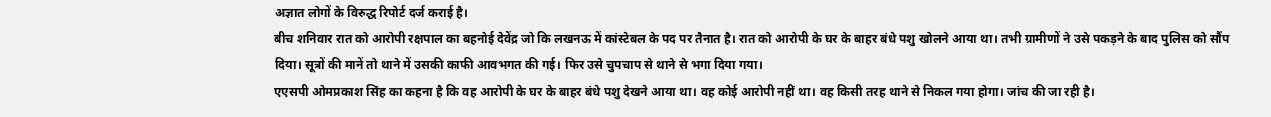अज्ञात लोगों के विरुद्ध रिपोर्ट दर्ज कराई है।
बीच शनिवार रात को आरोपी रक्षपाल का बहनोई देवेंद्र जो कि लखनऊ में कांस्टेबल के पद पर तैनात है। रात को आरोपी के घर के बाहर बंधे पशु खोलने आया था। तभी ग्रामीणों ने उसे पकड़ने के बाद पुलिस को सौंप दिया। सूत्रों की मानें तो थाने में उसकी काफी आवभगत की गई। फिर उसे चुपचाप से थाने से भगा दिया गया।
एएसपी ओमप्रकाश सिंह का कहना है कि वह आरोपी के घर के बाहर बंधे पशु देखने आया था। वह कोई आरोपी नहीं था। वह किसी तरह थाने से निकल गया होगा। जांच की जा रही है।